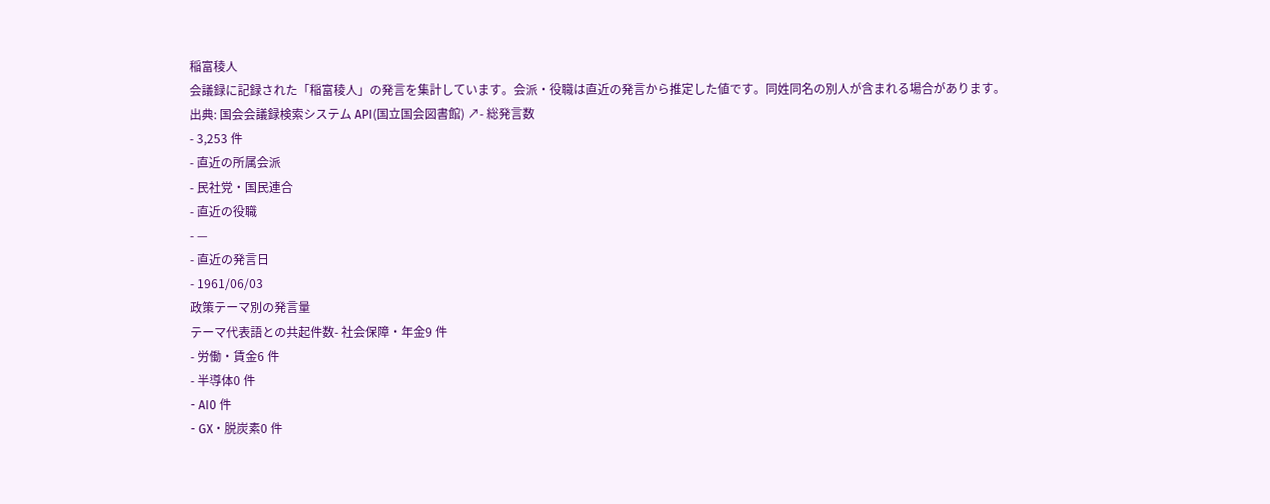稲富稜人
会議録に記録された「稲富稜人」の発言を集計しています。会派・役職は直近の発言から推定した値です。同姓同名の別人が含まれる場合があります。
出典: 国会会議録検索システム API(国立国会図書館) ↗- 総発言数
- 3,253 件
- 直近の所属会派
- 民社党・国民連合
- 直近の役職
- —
- 直近の発言日
- 1961/06/03
政策テーマ別の発言量
テーマ代表語との共起件数- 社会保障・年金9 件
- 労働・賃金6 件
- 半導体0 件
- AI0 件
- GX・脱炭素0 件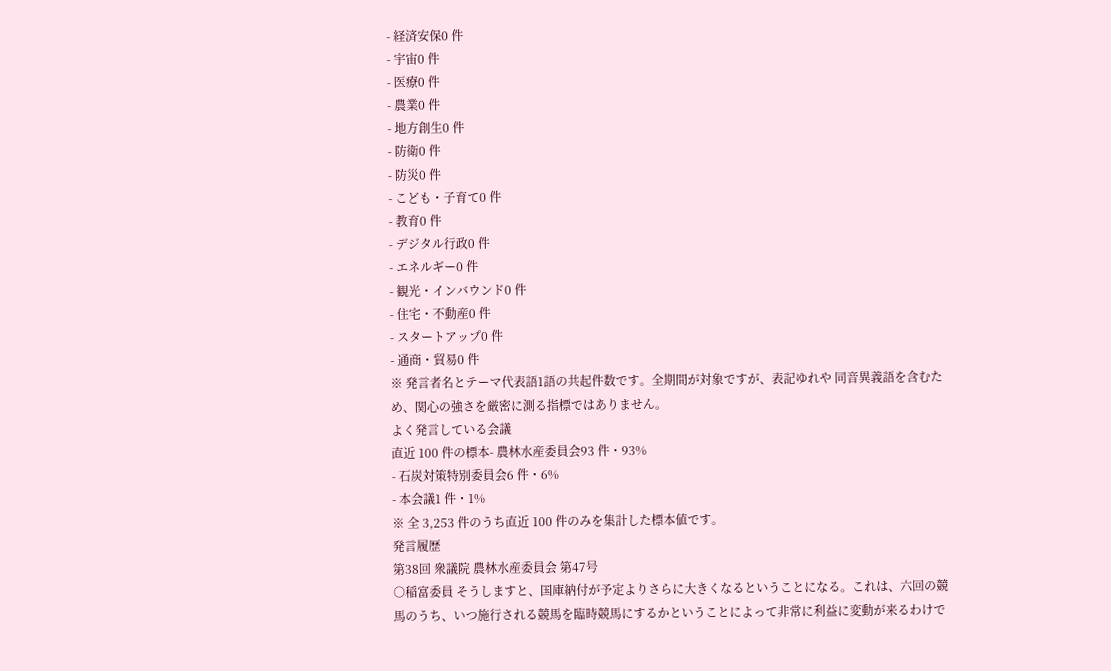- 経済安保0 件
- 宇宙0 件
- 医療0 件
- 農業0 件
- 地方創生0 件
- 防衛0 件
- 防災0 件
- こども・子育て0 件
- 教育0 件
- デジタル行政0 件
- エネルギー0 件
- 観光・インバウンド0 件
- 住宅・不動産0 件
- スタートアップ0 件
- 通商・貿易0 件
※ 発言者名とテーマ代表語1語の共起件数です。全期間が対象ですが、表記ゆれや 同音異義語を含むため、関心の強さを厳密に測る指標ではありません。
よく発言している会議
直近 100 件の標本- 農林水産委員会93 件・93%
- 石炭対策特別委員会6 件・6%
- 本会議1 件・1%
※ 全 3,253 件のうち直近 100 件のみを集計した標本値です。
発言履歴
第38回 衆議院 農林水産委員会 第47号
○稲富委員 そうしますと、国庫納付が予定よりさらに大きくなるということになる。これは、六回の競馬のうち、いつ施行される競馬を臨時競馬にするかということによって非常に利益に変動が来るわけで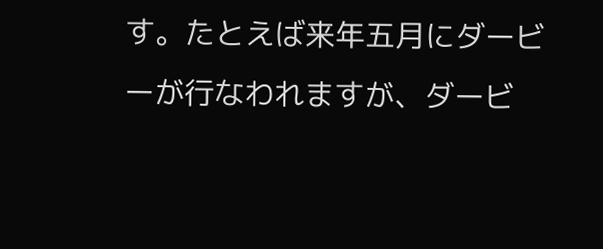す。たとえば来年五月にダービーが行なわれますが、ダービ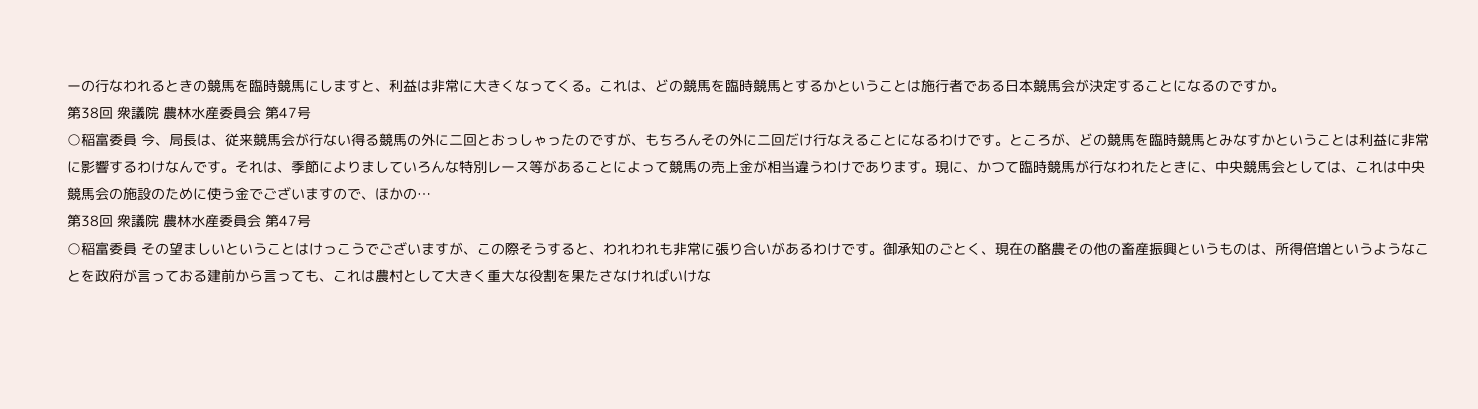ーの行なわれるときの競馬を臨時競馬にしますと、利益は非常に大きくなってくる。これは、どの競馬を臨時競馬とするかということは施行者である日本競馬会が決定することになるのですか。
第38回 衆議院 農林水産委員会 第47号
○稲富委員 今、局長は、従来競馬会が行ない得る競馬の外に二回とおっしゃったのですが、もちろんその外に二回だけ行なえることになるわけです。ところが、どの競馬を臨時競馬とみなすかということは利益に非常に影響するわけなんです。それは、季節によりましていろんな特別レース等があることによって競馬の売上金が相当違うわけであります。現に、かつて臨時競馬が行なわれたときに、中央競馬会としては、これは中央競馬会の施設のために使う金でございますので、ほかの…
第38回 衆議院 農林水産委員会 第47号
○稲富委員 その望ましいということはけっこうでございますが、この際そうすると、われわれも非常に張り合いがあるわけです。御承知のごとく、現在の酪農その他の畜産振興というものは、所得倍増というようなことを政府が言っておる建前から言っても、これは農村として大きく重大な役割を果たさなければいけな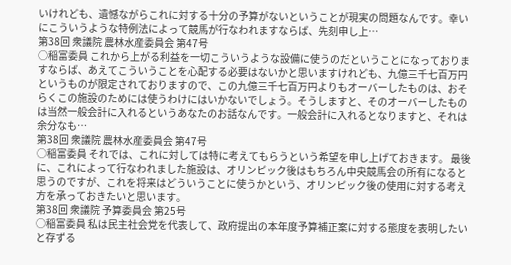いけれども、遺憾ながらこれに対する十分の予算がないということが現実の問題なんです。幸いにこういうような特例法によって競馬が行なわれますならば、先刻申し上…
第38回 衆議院 農林水産委員会 第47号
○稲富委員 これから上がる利益を一切こういうような設備に使うのだということになっておりますならば、あえてこういうことを心配する必要はないかと思いますけれども、九億三千七百万円というものが限定されておりますので、この九億三千七百万円よりもオーバーしたものは、おそらくこの施設のためには使うわけにはいかないでしょう。そうしますと、そのオーバーしたものは当然一般会計に入れるというあなたのお話なんです。一般会計に入れるとなりますと、それは余分なも…
第38回 衆議院 農林水産委員会 第47号
○稲富委員 それでは、これに対しては特に考えてもらうという希望を申し上げておきます。 最後に、これによって行なわれました施設は、オリンピック後はもちろん中央競馬会の所有になると思うのですが、これを将来はどういうことに使うかという、オリンピック後の使用に対する考え方を承っておきたいと思います。
第38回 衆議院 予算委員会 第25号
○稲富委員 私は民主社会党を代表して、政府提出の本年度予算補正案に対する態度を表明したいと存ずる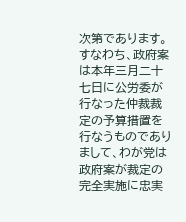次第であります。 すなわち、政府案は本年三月二十七日に公労委が行なった仲裁裁定の予算措置を行なうものでありまして、わが党は政府案が裁定の完全実施に忠実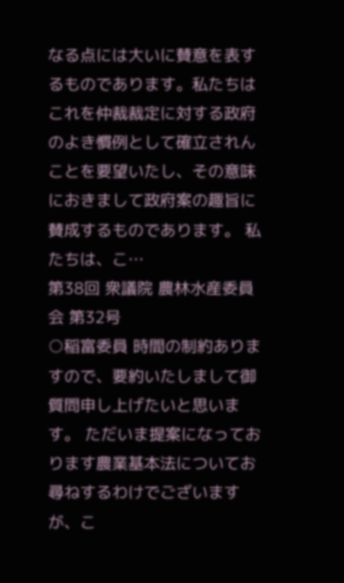なる点には大いに賛意を表するものであります。私たちはこれを仲裁裁定に対する政府のよき慣例として確立されんことを要望いたし、その意味におきまして政府案の趣旨に賛成するものであります。 私たちは、こ…
第38回 衆議院 農林水産委員会 第32号
○稲富委員 時間の制約ありますので、要約いたしまして御質問申し上げたいと思います。 ただいま提案になっております農業基本法についてお尋ねするわけでございますが、こ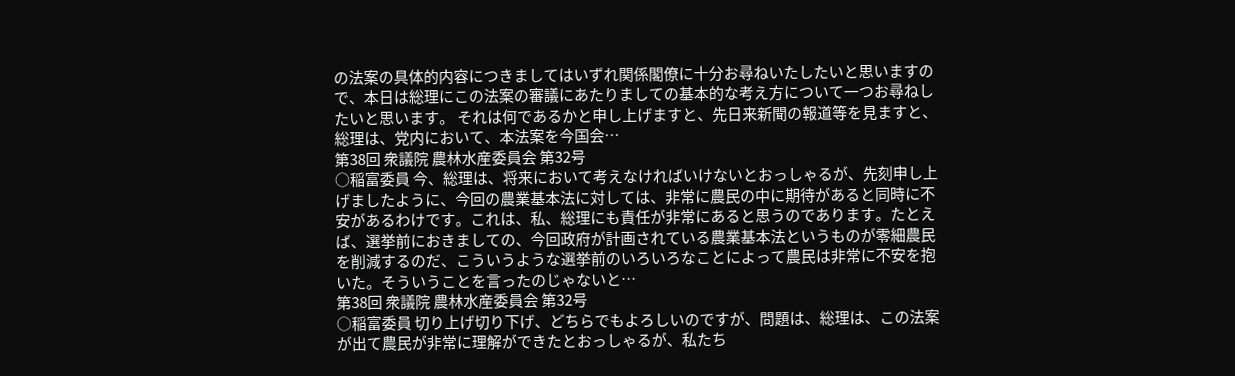の法案の具体的内容につきましてはいずれ関係閣僚に十分お尋ねいたしたいと思いますので、本日は総理にこの法案の審議にあたりましての基本的な考え方について一つお尋ねしたいと思います。 それは何であるかと申し上げますと、先日来新聞の報道等を見ますと、総理は、党内において、本法案を今国会…
第38回 衆議院 農林水産委員会 第32号
○稲富委員 今、総理は、将来において考えなければいけないとおっしゃるが、先刻申し上げましたように、今回の農業基本法に対しては、非常に農民の中に期待があると同時に不安があるわけです。これは、私、総理にも責任が非常にあると思うのであります。たとえば、選挙前におきましての、今回政府が計画されている農業基本法というものが零細農民を削減するのだ、こういうような選挙前のいろいろなことによって農民は非常に不安を抱いた。そういうことを言ったのじゃないと…
第38回 衆議院 農林水産委員会 第32号
○稲富委員 切り上げ切り下げ、どちらでもよろしいのですが、問題は、総理は、この法案が出て農民が非常に理解ができたとおっしゃるが、私たち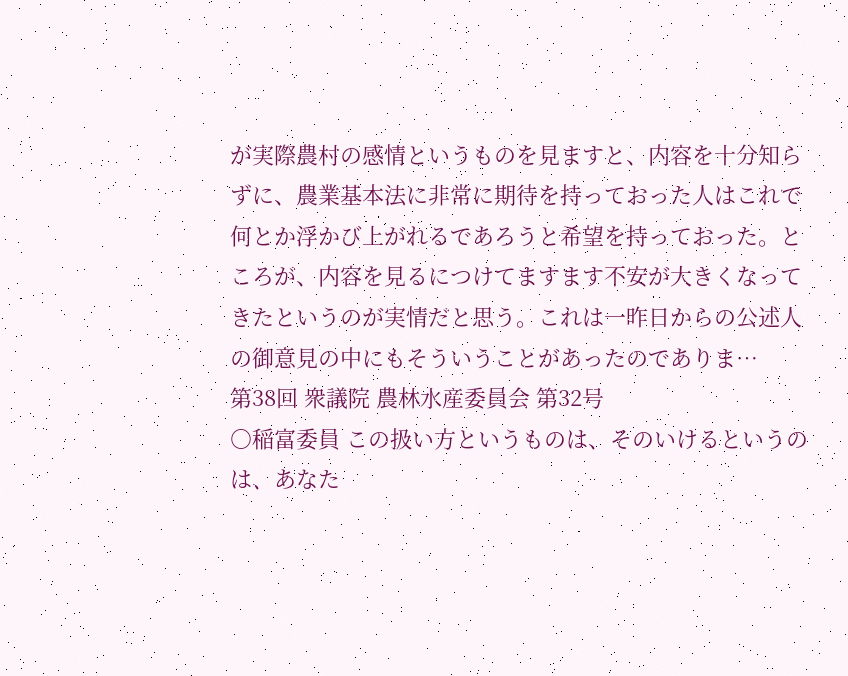が実際農村の感情というものを見ますと、内容を十分知らずに、農業基本法に非常に期待を持っておった人はこれで何とか浮かび上がれるであろうと希望を持っておった。ところが、内容を見るにつけてますます不安が大きくなってきたというのが実情だと思う。これは一昨日からの公述人の御意見の中にもそういうことがあったのでありま…
第38回 衆議院 農林水産委員会 第32号
○稲富委員 この扱い方というものは、そのいけるというのは、あなた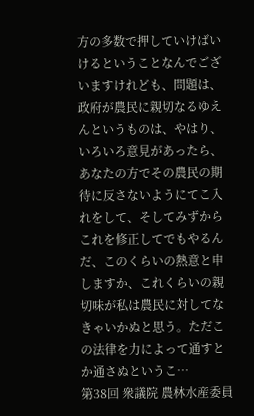方の多数で押していけばいけるということなんでございますけれども、問題は、政府が農民に親切なるゆえんというものは、やはり、いろいろ意見があったら、あなたの方でその農民の期待に反さないようにてこ入れをして、そしてみずからこれを修正してでもやるんだ、このくらいの熱意と申しますか、これくらいの親切味が私は農民に対してなきゃいかぬと思う。ただこの法律を力によって通すとか通さぬというこ…
第38回 衆議院 農林水産委員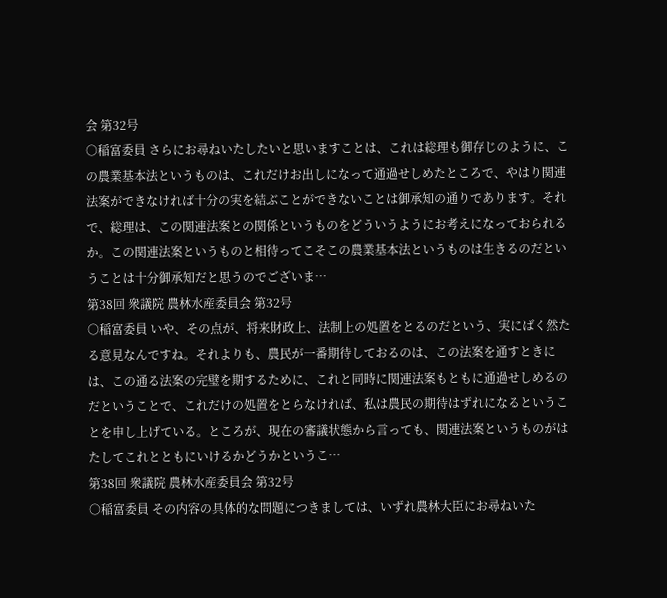会 第32号
○稲富委員 さらにお尋ねいたしたいと思いますことは、これは総理も御存じのように、この農業基本法というものは、これだけお出しになって通過せしめたところで、やはり関連法案ができなければ十分の実を結ぶことができないことは御承知の通りであります。それで、総理は、この関連法案との関係というものをどういうようにお考えになっておられるか。この関連法案というものと相待ってこそこの農業基本法というものは生きるのだということは十分御承知だと思うのでございま…
第38回 衆議院 農林水産委員会 第32号
○稲富委員 いや、その点が、将来財政上、法制上の処置をとるのだという、実にばく然たる意見なんですね。それよりも、農民が一番期待しておるのは、この法案を通すときには、この通る法案の完璧を期するために、これと同時に関連法案もともに通過せしめるのだということで、これだけの処置をとらなければ、私は農民の期待はずれになるということを申し上げている。ところが、現在の審議状態から言っても、関連法案というものがはたしてこれとともにいけるかどうかというこ…
第38回 衆議院 農林水産委員会 第32号
○稲富委員 その内容の具体的な問題につきましては、いずれ農林大臣にお尋ねいた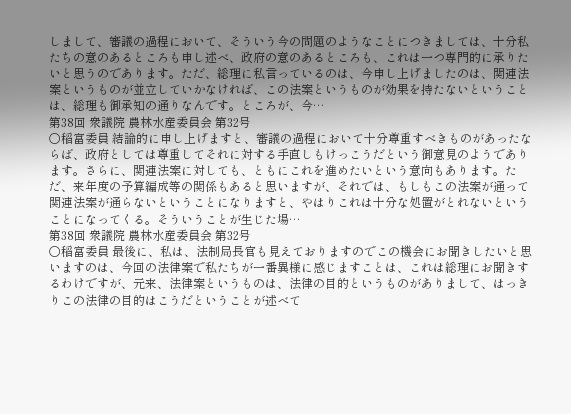しまして、審議の過程において、そういう今の問題のようなことにつきましては、十分私たちの意のあるところも申し述べ、政府の意のあるところも、これは一つ専門的に承りたいと思うのであります。ただ、総理に私言っているのは、今申し上げましたのは、関連法案というものが並立していかなければ、この法案というものが効果を持たないということは、総理も御承知の通りなんです。ところが、今…
第38回 衆議院 農林水産委員会 第32号
○稲富委員 結論的に申し上げますと、審議の過程において十分尊重すべきものがあったならば、政府としては尊重してそれに対する手直しもけっこうだという御意見のようであります。さらに、関連法案に対しても、ともにこれを進めたいという意向もあります。ただ、来年度の予算編成等の関係もあると思いますが、それでは、もしもこの法案が通って関連法案が通らないということになりますと、やはりこれは十分な処置がとれないということになってくる。そういうことが生じた場…
第38回 衆議院 農林水産委員会 第32号
○稲富委員 最後に、私は、法制局長官も見えておりますのでこの機会にお聞きしたいと思いますのは、今回の法律案で私たちが一番異様に感じますことは、これは総理にお聞きするわけですが、元来、法律案というものは、法律の目的というものがありまして、はっきりこの法律の目的はこうだということが述べて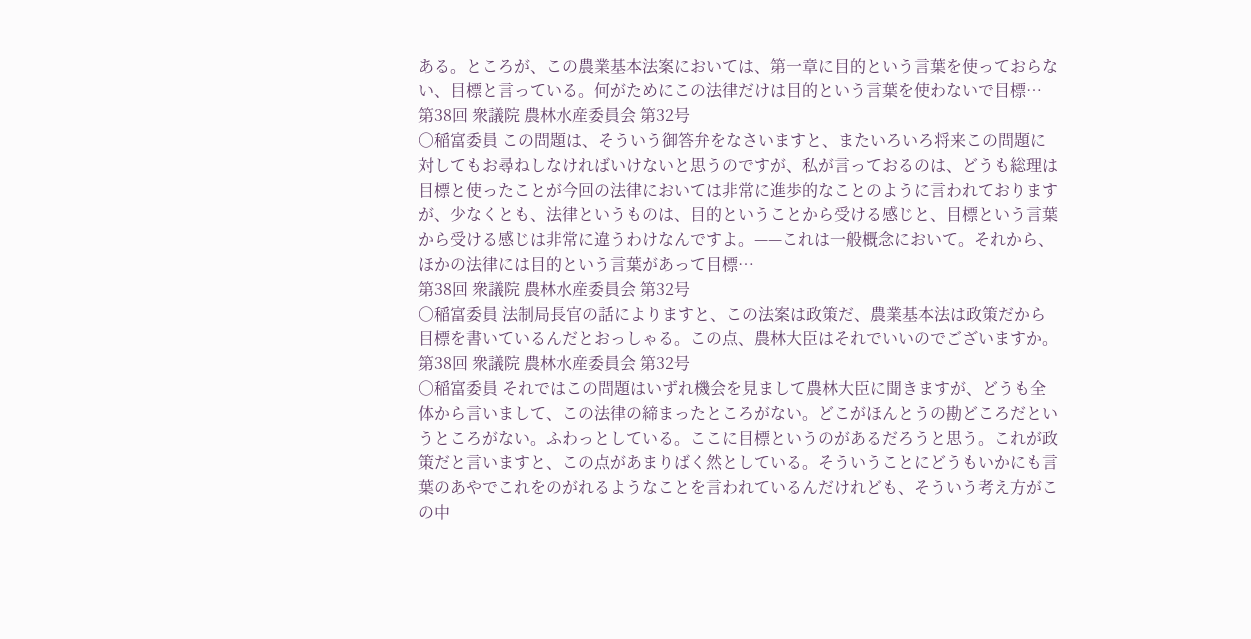ある。ところが、この農業基本法案においては、第一章に目的という言葉を使っておらない、目標と言っている。何がためにこの法律だけは目的という言葉を使わないで目標…
第38回 衆議院 農林水産委員会 第32号
○稲富委員 この問題は、そういう御答弁をなさいますと、またいろいろ将来この問題に対してもお尋ねしなければいけないと思うのですが、私が言っておるのは、どうも総理は目標と使ったことが今回の法律においては非常に進歩的なことのように言われておりますが、少なくとも、法律というものは、目的ということから受ける感じと、目標という言葉から受ける感じは非常に違うわけなんですよ。——これは一般概念において。それから、ほかの法律には目的という言葉があって目標…
第38回 衆議院 農林水産委員会 第32号
○稲富委員 法制局長官の話によりますと、この法案は政策だ、農業基本法は政策だから目標を書いているんだとおっしゃる。この点、農林大臣はそれでいいのでございますか。
第38回 衆議院 農林水産委員会 第32号
○稲富委員 それではこの問題はいずれ機会を見まして農林大臣に聞きますが、どうも全体から言いまして、この法律の締まったところがない。どこがほんとうの勘どころだというところがない。ふわっとしている。ここに目標というのがあるだろうと思う。これが政策だと言いますと、この点があまりばく然としている。そういうことにどうもいかにも言葉のあやでこれをのがれるようなことを言われているんだけれども、そういう考え方がこの中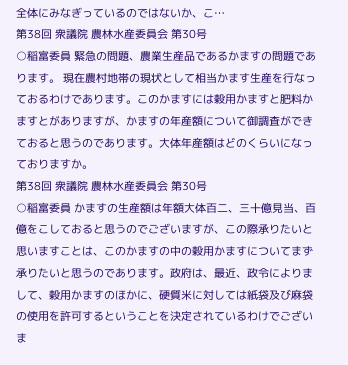全体にみなぎっているのではないか、こ…
第38回 衆議院 農林水産委員会 第30号
○稲富委員 緊急の問題、農業生産品であるかますの問題であります。 現在農村地帯の現状として相当かます生産を行なっておるわけであります。このかますには穀用かますと肥料かますとがありますが、かますの年産額について御調査ができておると思うのであります。大体年産額はどのくらいになっておりますか。
第38回 衆議院 農林水産委員会 第30号
○稲富委員 かますの生産額は年額大体百二、三十億見当、百億をこしておると思うのでございますが、この際承りたいと思いますことは、このかますの中の穀用かますについてまず承りたいと思うのであります。政府は、最近、政令によりまして、穀用かますのほかに、硬質米に対しては紙袋及び麻袋の使用を許可するということを決定されているわけでございま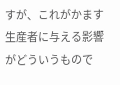すが、これがかます生産者に与える影響がどういうもので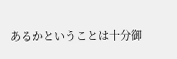あるかということは十分御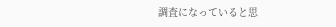調査になっていると思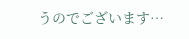うのでございます…